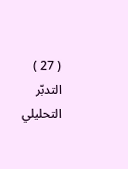( 27 ) التدبّر التحليلي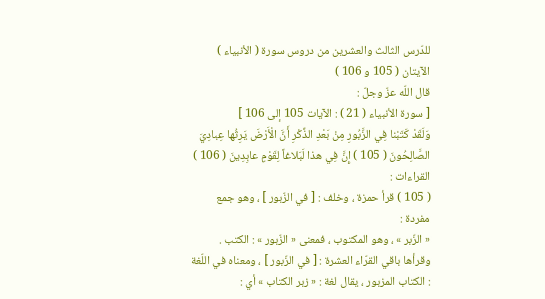للدّرس الثالث والعشرين من دروس سورة ( الأنبياء ) الآيتان ( 105 و 106 )
قال اللّه عزّ وجلّ :
[ سورة الأنبياء ( 21 ) : الآيات 105 إلى 106 ]
وَلَقَدْ كَتَبْنا فِي الزَّبُورِ مِنْ بَعْدِ الذِّكْرِ أَنَّ الْأَرْضَ يَرِثُها عِبادِيَ الصَّالِحُونَ ( 105 ) إِنَّ فِي هذا لَبَلاغاً لِقَوْمٍ عابِدِينَ ( 106 )
القراءات :
( 105 ) قرأ حمزة ، وخلف : [ في الزّبور ] ، وهو جمع مفردة :
« الزّبر » ، وهو المكتوب ، فمعنى « الزّبور » : الكتب .
وقرأها باقي القرّاء العشرة : [ في الزّبور ] ، ومعناه في اللّغة : الكتاب المزبور ، يقال لغة : « زبر الكتاب » أي :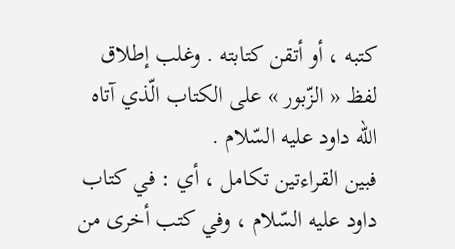كتبه ، أو أتقن كتابته . وغلب إطلاق لفظ « الزّبور » على الكتاب الّذي آتاه اللّه داود عليه السّلام .
فبين القراءتين تكامل ، أي : في كتاب داود عليه السّلام ، وفي كتب أخرى من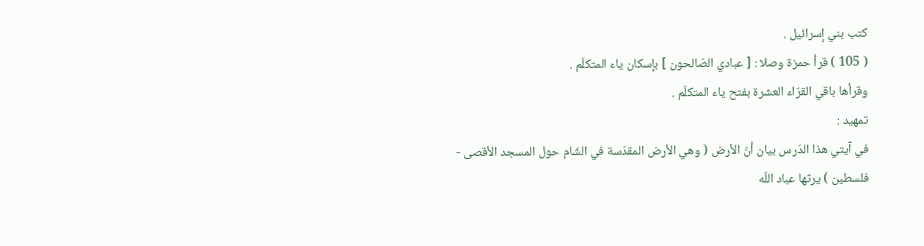كتب بني إسرائيل .
( 105 ) قرأ حمزة وصلا : [ عبادي الصّالحون ] بإسكان ياء المتكلّم .
وقرأها باقي القرّاء العشرة بفتح ياء المتكلّم .
تمهيد :
في آيتي هذا الدّرس بيان أنّ الأرض ( وهي الأرض المقدّسة في الشّام حول المسجد الأقصى - فلسطين ) يرثها عباد اللّه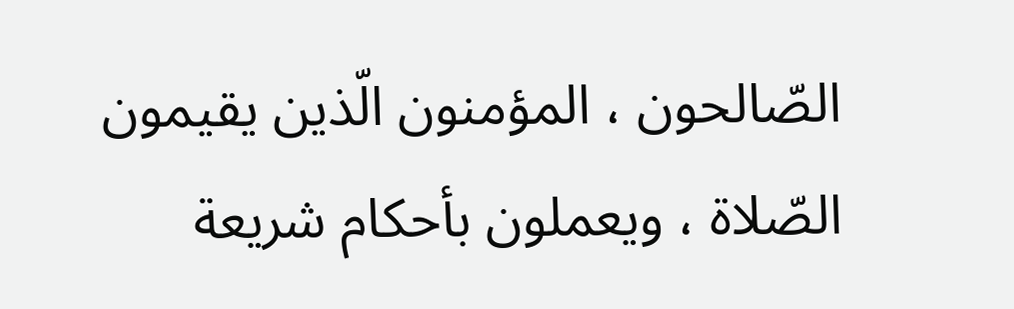الصّالحون ، المؤمنون الّذين يقيمون الصّلاة ، ويعملون بأحكام شريعة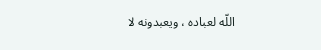اللّه لعباده ، ويعبدونه لا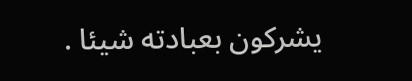يشركون بعبادته شيئا .